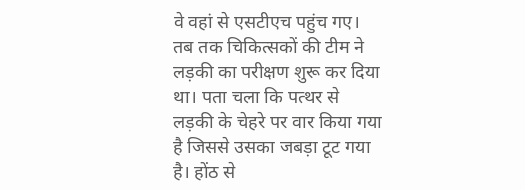वे वहां से एसटीएच पहुंच गए। तब तक चिकित्सकों की टीम ने लड़की का परीक्षण शुरू कर दिया था। पता चला कि पत्थर से लड़की के चेहरे पर वार किया गया है जिससे उसका जबड़ा टूट गया है। होंठ से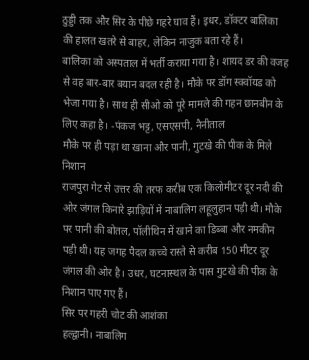ठुड्डी तक और सिर के पीछे गहरे घाव हैं। इधर, डॉक्टर बालिका की हालत खतरे से बाहर, लेकिन नाजुक बता रहे हैं।
बालिका को अस्पताल में भर्ती कराया गया है। शायद डर की वजह से वह बार-बार बयान बदल रही है। मौके पर डॉग स्क्वॉयड को भेजा गया है। साथ ही सीओ को पूरे मामले की गहन छानबीन के लिए कहा है। -पंकज भट्ट, एसएसपी, नैनीताल
मौके पर ही पड़ा था खाना और पानी, गुटखे की पीक के मिले निशान
राजपुरा गेट से उत्तर की तरफ करीब एक किलोमीटर दूर नदी की ओर जंगल किनारे झाड़ियों में नाबालिग लहूलुहान पड़ी थी। मौके पर पानी की बोतल, पॉलीथिन में खाने का डिब्बा और नमकीन पड़ी थी। यह जगह पैदल कच्चे रास्ते से करीब 150 मीटर दूर जंगल की ओर है। उधर, घटनास्थल के पास गुटखे की पीक के निशान पाए गए हैं।
सिर पर गहरी चोट की आशंका
हल्द्वानी। नाबालिग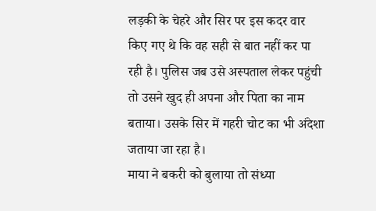लड़की के चेहरे और सिर पर इस कदर वार किए गए थे कि वह सही से बात नहीं कर पा रही है। पुलिस जब उसे अस्पताल लेकर पहुंची तो उसने खुद ही अपना और पिता का नाम बताया। उसके सिर में गहरी चोट का भी अंदेशा जताया जा रहा है।
माया ने बकरी को बुलाया तो संध्या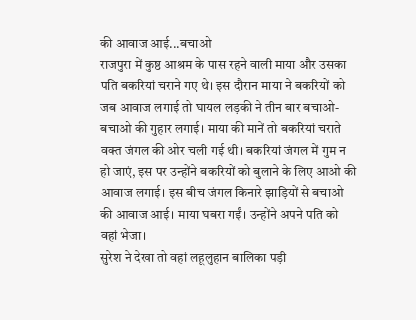की आवाज आई...बचाओ
राजपुरा में कुष्ठ आश्रम के पास रहने वाली माया और उसका पति बकरियां चराने गए थे। इस दौरान माया ने बकरियों को जब आवाज लगाई तो घायल लड़की ने तीन बार बचाओ-बचाओ की गुहार लगाई। माया की मानें तो बकरियां चराते वक्त जंगल की ओर चली गई थी। बकरियां जंगल में गुम न हो जाएं, इस पर उन्होंने बकरियों को बुलाने के लिए आओ की आवाज लगाई। इस बीच जंगल किनारे झाड़ियों से बचाओ की आवाज आई। माया घबरा गईं। उन्होंने अपने पति को वहां भेजा।
सुरेश ने देखा तो वहां लहूलुहान बालिका पड़ी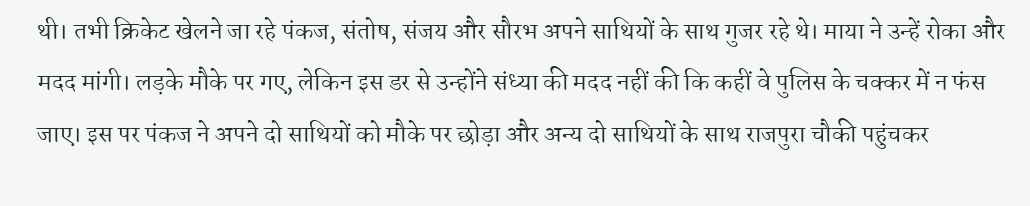थी। तभी क्रिकेट खेलने जा रहे पंकज, संतोष, संजय और सौरभ अपने साथियों के साथ गुजर रहे थे। माया ने उन्हें रोका और मदद मांगी। लड़के मौके पर गए, लेकिन इस डर से उन्होंने संध्या की मदद नहीं की कि कहीं वे पुलिस के चक्कर में न फंस जाए। इस पर पंकज ने अपने दो साथियों को मौके पर छोड़ा और अन्य दो साथियों के साथ राजपुरा चौकी पहुंचकर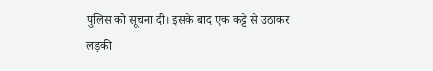पुलिस को सूचना दी। इसके बाद एक कट्टे से उठाकर लड़की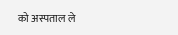को अस्पताल ले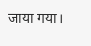जाया गया।